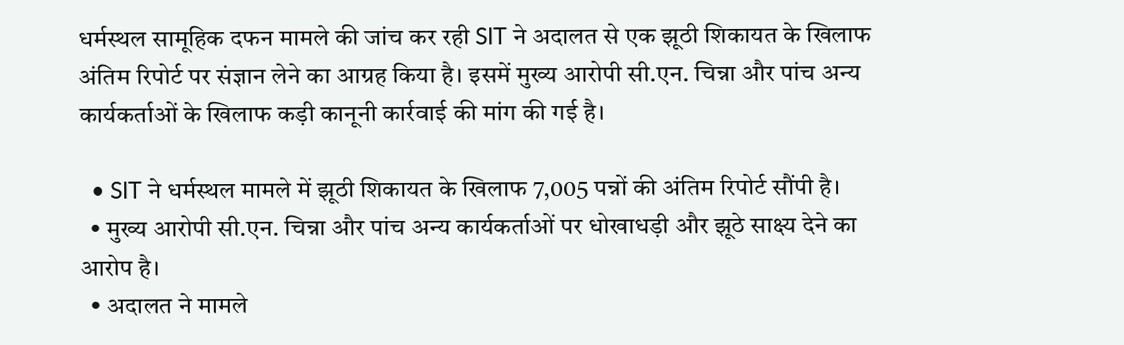धर्मस्थल सामूहिक दफन मामले की जांच कर रही SIT ने अदालत से एक झूठी शिकायत के खिलाफ अंतिम रिपोर्ट पर संज्ञान लेने का आग्रह किया है। इसमें मुख्य आरोपी सी.एन. चिन्ना और पांच अन्य कार्यकर्ताओं के खिलाफ कड़ी कानूनी कार्रवाई की मांग की गई है।

  • SIT ने धर्मस्थल मामले में झूठी शिकायत के खिलाफ 7,005 पन्नों की अंतिम रिपोर्ट सौंपी है।
  • मुख्य आरोपी सी.एन. चिन्ना और पांच अन्य कार्यकर्ताओं पर धोखाधड़ी और झूठे साक्ष्य देने का आरोप है।
  • अदालत ने मामले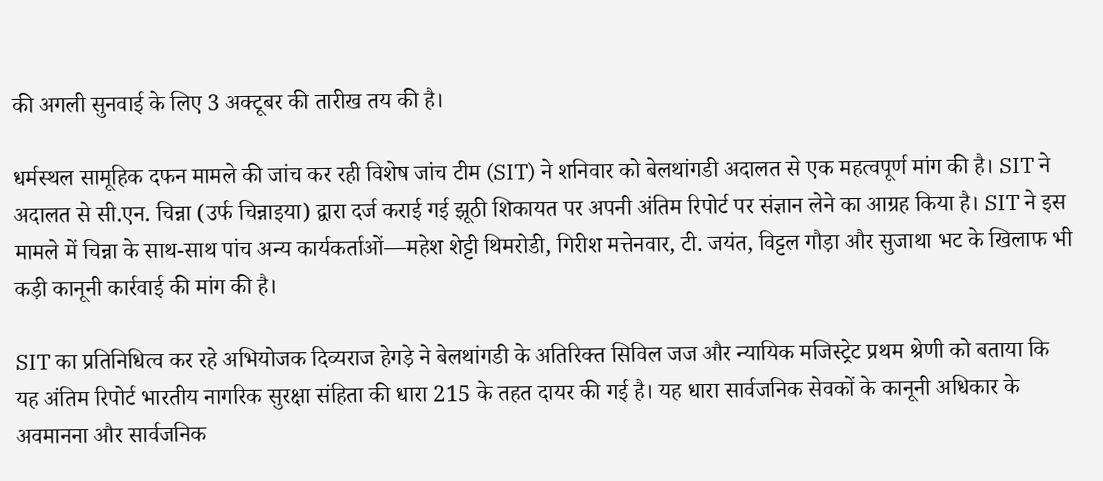की अगली सुनवाई के लिए 3 अक्टूबर की तारीख तय की है।

धर्मस्थल सामूहिक दफन मामले की जांच कर रही विशेष जांच टीम (SIT) ने शनिवार को बेलथांगडी अदालत से एक महत्वपूर्ण मांग की है। SIT ने अदालत से सी.एन. चिन्ना (उर्फ चिन्नाइया) द्वारा दर्ज कराई गई झूठी शिकायत पर अपनी अंतिम रिपोर्ट पर संज्ञान लेने का आग्रह किया है। SIT ने इस मामले में चिन्ना के साथ-साथ पांच अन्य कार्यकर्ताओं—महेश शेट्टी थिमरोडी, गिरीश मत्तेनवार, टी. जयंत, विट्टल गौड़ा और सुजाथा भट के खिलाफ भी कड़ी कानूनी कार्रवाई की मांग की है।

SIT का प्रतिनिधित्व कर रहे अभियोजक दिव्यराज हेगड़े ने बेलथांगडी के अतिरिक्त सिविल जज और न्यायिक मजिस्ट्रेट प्रथम श्रेणी को बताया कि यह अंतिम रिपोर्ट भारतीय नागरिक सुरक्षा संहिता की धारा 215 के तहत दायर की गई है। यह धारा सार्वजनिक सेवकों के कानूनी अधिकार के अवमानना और सार्वजनिक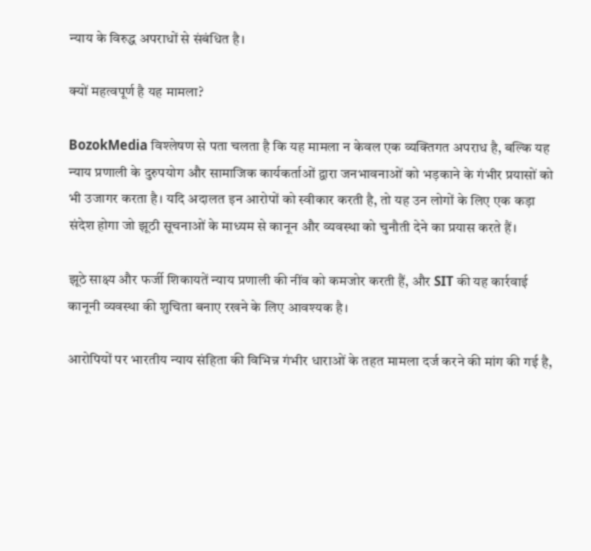न्याय के विरुद्ध अपराधों से संबंधित है।

क्यों महत्वपूर्ण है यह मामला?

BozokMedia विश्लेषण से पता चलता है कि यह मामला न केवल एक व्यक्तिगत अपराध है, बल्कि यह न्याय प्रणाली के दुरुपयोग और सामाजिक कार्यकर्ताओं द्वारा जनभावनाओं को भड़काने के गंभीर प्रयासों को भी उजागर करता है। यदि अदालत इन आरोपों को स्वीकार करती है, तो यह उन लोगों के लिए एक कड़ा संदेश होगा जो झूठी सूचनाओं के माध्यम से कानून और व्यवस्था को चुनौती देने का प्रयास करते हैं।

झूठे साक्ष्य और फर्जी शिकायतें न्याय प्रणाली की नींव को कमजोर करती हैं, और SIT की यह कार्रवाई कानूनी व्यवस्था की शुचिता बनाए रखने के लिए आवश्यक है।

आरोपियों पर भारतीय न्याय संहिता की विभिन्न गंभीर धाराओं के तहत मामला दर्ज करने की मांग की गई है,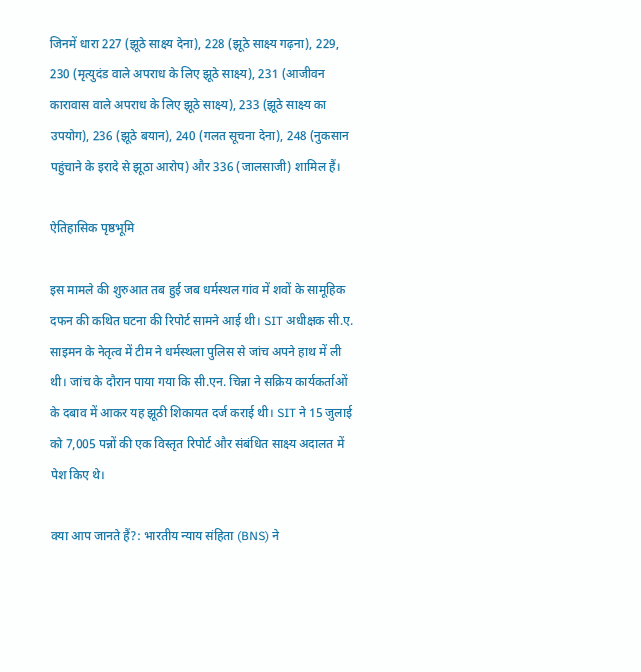जिनमें धारा 227 (झूठे साक्ष्य देना), 228 (झूठे साक्ष्य गढ़ना), 229, 230 (मृत्युदंड वाले अपराध के लिए झूठे साक्ष्य), 231 (आजीवन कारावास वाले अपराध के लिए झूठे साक्ष्य), 233 (झूठे साक्ष्य का उपयोग), 236 (झूठे बयान), 240 (गलत सूचना देना), 248 (नुकसान पहुंचाने के इरादे से झूठा आरोप) और 336 (जालसाजी) शामिल हैं।

ऐतिहासिक पृष्ठभूमि

इस मामले की शुरुआत तब हुई जब धर्मस्थल गांव में शवों के सामूहिक दफन की कथित घटना की रिपोर्ट सामने आई थी। SIT अधीक्षक सी.ए. साइमन के नेतृत्व में टीम ने धर्मस्थला पुलिस से जांच अपने हाथ में ली थी। जांच के दौरान पाया गया कि सी.एन. चिन्ना ने सक्रिय कार्यकर्ताओं के दबाव में आकर यह झूठी शिकायत दर्ज कराई थी। SIT ने 15 जुलाई को 7,005 पन्नों की एक विस्तृत रिपोर्ट और संबंधित साक्ष्य अदालत में पेश किए थे।

क्या आप जानते हैं?: भारतीय न्याय संहिता (BNS) ने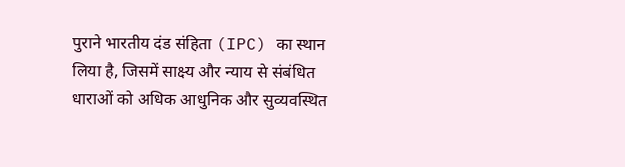पुराने भारतीय दंड संहिता (IPC) का स्थान लिया है, जिसमें साक्ष्य और न्याय से संबंधित धाराओं को अधिक आधुनिक और सुव्यवस्थित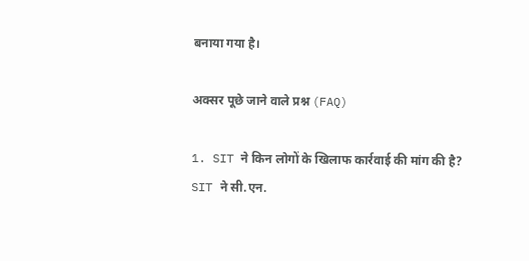बनाया गया है।

अक्सर पूछे जाने वाले प्रश्न (FAQ)

1. SIT ने किन लोगों के खिलाफ कार्रवाई की मांग की है?
SIT ने सी.एन.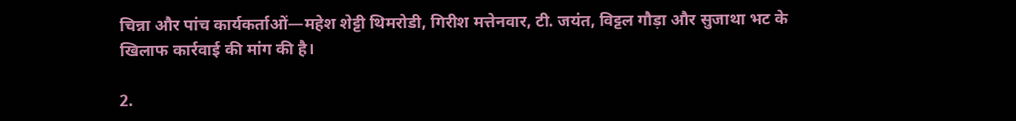चिन्ना और पांच कार्यकर्ताओं—महेश शेट्टी थिमरोडी, गिरीश मत्तेनवार, टी. जयंत, विट्टल गौड़ा और सुजाथा भट के खिलाफ कार्रवाई की मांग की है।

2.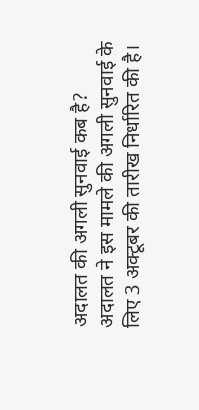अदालत की अगली सुनवाई कब है?
अदालत ने इस मामले की अगली सुनवाई के लिए 3 अक्टूबर की तारीख निर्धारित की है।